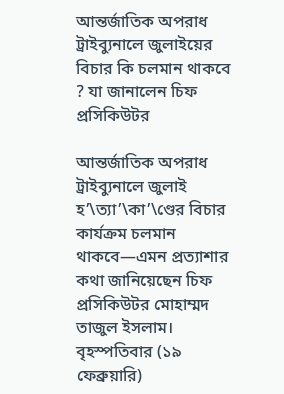আন্তর্জাতিক অপরাধ ট্রাইব্যুনালে জুলাইয়ের বিচার কি চলমান থাকবে ? যা জানালেন চিফ প্রসিকিউটর

আন্তর্জাতিক অপরাধ ট্রাইব্যুনালে জুলাই হ’\ত্যা’\কা’\ণ্ডের বিচার কার্যক্রম চলমান থাকবে—এমন প্রত্যাশার কথা জানিয়েছেন চিফ প্রসিকিউটর মোহাম্মদ তাজুল ইসলাম। বৃহস্পতিবার (১৯ ফেব্রুয়ারি)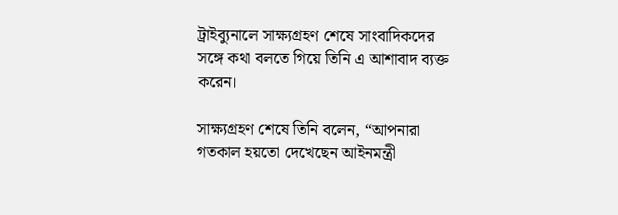ট্রাইব্যুনালে সাক্ষ্যগ্রহণ শেষে সাংবাদিকদের সঙ্গে কথা বলতে গিয়ে তিনি এ আশাবাদ ব্যক্ত করেন।

সাক্ষ্যগ্রহণ শেষে তিনি বলেন, “আপনারা গতকাল হয়তো দেখেছেন আইনমন্ত্রী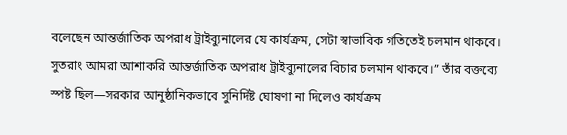বলেছেন আন্তর্জাতিক অপরাধ ট্রাইব্যুনালের যে কার্যক্রম, সেটা স্বাভাবিক গতিতেই চলমান থাকবে। সুতরাং আমরা আশাকরি আন্তর্জাতিক অপরাধ ট্রাইব্যুনালের বিচার চলমান থাকবে।” তাঁর বক্তব্যে স্পষ্ট ছিল—সরকার আনুষ্ঠানিকভাবে সুনির্দিষ্ট ঘোষণা না দিলেও কার্যক্রম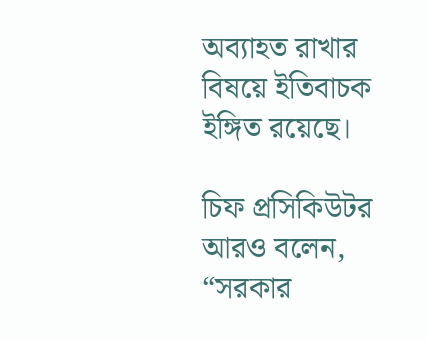অব্যাহত রাখার বিষয়ে ইতিবাচক ইঙ্গিত রয়েছে।

চিফ প্রসিকিউটর আরও বলেন, “সরকার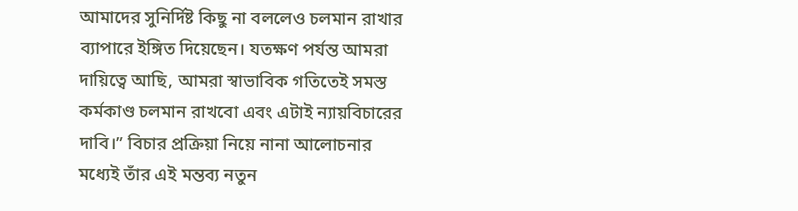আমাদের সুনির্দিষ্ট কিছু না বললেও চলমান রাখার ব্যাপারে ইঙ্গিত দিয়েছেন। যতক্ষণ পর্যন্ত আমরা দায়িত্বে আছি, আমরা স্বাভাবিক গতিতেই সমস্ত কর্মকাণ্ড চলমান রাখবো এবং এটাই ন্যায়বিচারের দাবি।” বিচার প্রক্রিয়া নিয়ে নানা আলোচনার মধ্যেই তাঁর এই মন্তব্য নতুন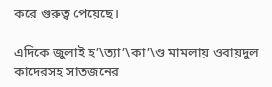করে গুরুত্ব পেয়েছে।

এদিকে জুলাই হ’\ত্যা’\কা’\ণ্ড মামলায় ওবায়দুল কাদেরসহ সাতজনের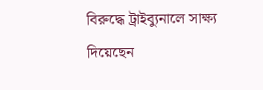বিরুদ্ধে ট্রাইব্যুনালে সাক্ষ্য দিয়েছেন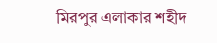মিরপুর এলাকার শহীদ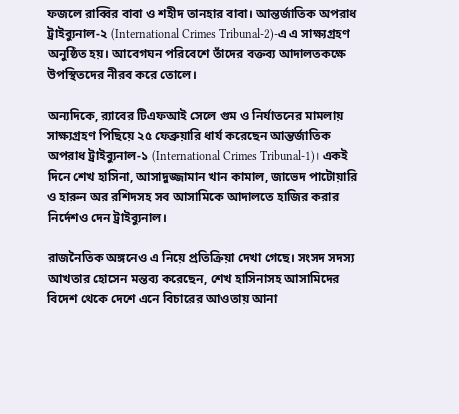ফজলে রাব্বির বাবা ও শহীদ তানহার বাবা। আন্তর্জাতিক অপরাধ ট্রাইব্যুনাল-২ (International Crimes Tribunal-2)-এ এ সাক্ষ্যগ্রহণ অনুষ্ঠিত হয়। আবেগঘন পরিবেশে তাঁদের বক্তব্য আদালতকক্ষে উপস্থিতদের নীরব করে তোলে।

অন্যদিকে, র‍্যাবের টিএফআই সেলে গুম ও নির্যাতনের মামলায় সাক্ষ্যগ্রহণ পিছিয়ে ২৫ ফেব্রুয়ারি ধার্য করেছেন আন্তর্জাতিক অপরাধ ট্রাইব্যুনাল-১ (International Crimes Tribunal-1)। একই দিনে শেখ হাসিনা, আসাদুজ্জামান খান কামাল, জাভেদ পাটোয়ারি ও হারুন অর রশিদসহ সব আসামিকে আদালতে হাজির করার নির্দেশও দেন ট্রাইব্যুনাল।

রাজনৈতিক অঙ্গনেও এ নিয়ে প্রতিক্রিয়া দেখা গেছে। সংসদ সদস্য আখতার হোসেন মন্তব্য করেছেন, শেখ হাসিনাসহ আসামিদের বিদেশ থেকে দেশে এনে বিচারের আওতায় আনা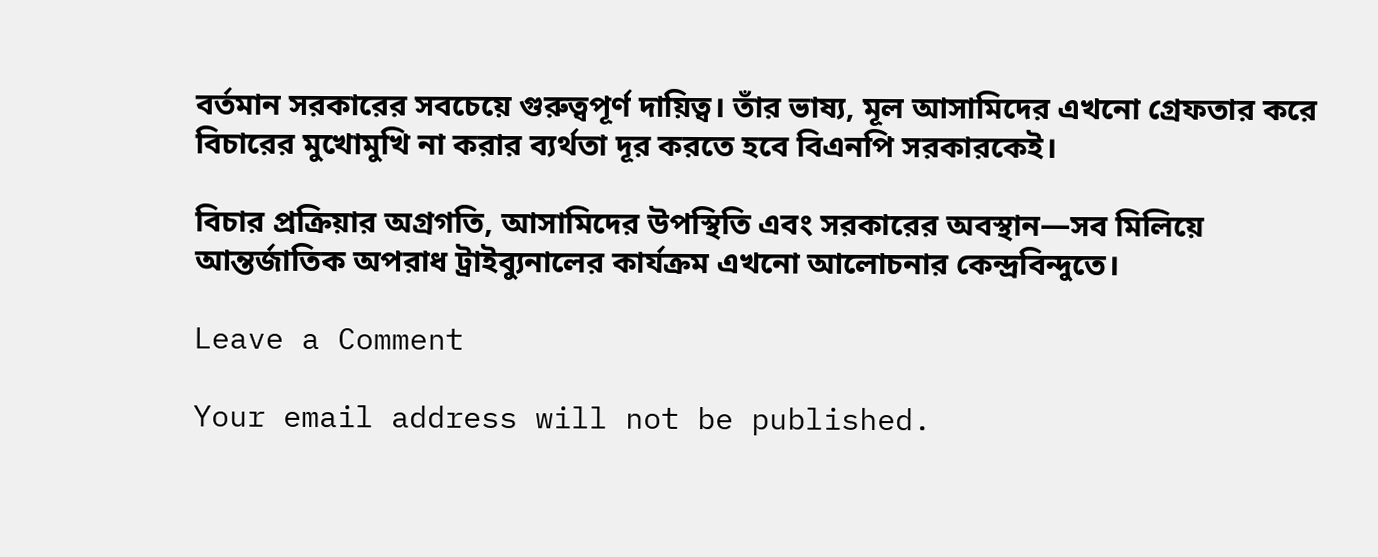বর্তমান সরকারের সবচেয়ে গুরুত্বপূর্ণ দায়িত্ব। তাঁর ভাষ্য, মূল আসামিদের এখনো গ্রেফতার করে বিচারের মুখোমুখি না করার ব্যর্থতা দূর করতে হবে বিএনপি সরকারকেই।

বিচার প্রক্রিয়ার অগ্রগতি, আসামিদের উপস্থিতি এবং সরকারের অবস্থান—সব মিলিয়ে আন্তর্জাতিক অপরাধ ট্রাইব্যুনালের কার্যক্রম এখনো আলোচনার কেন্দ্রবিন্দুতে।

Leave a Comment

Your email address will not be published.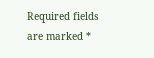Required fields are marked *